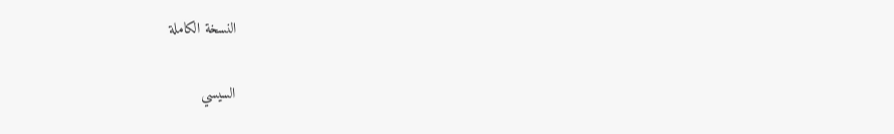النسخة الكاملة

السيسي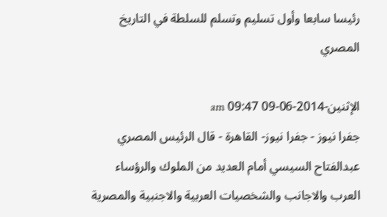رئيسا سابعا وأول تسليم وتسلم للسلطة في التاريخ المصري

الإثنين-2014-06-09 09:47 am
جفرا نيوز - جفرا نيوز- القاهرة - قال الرئيس المصري عبدالفتاح السيسي أمام العديد من الملوك والرؤساء العرب والاجانب والشخصيات العربية والاجنبية والمصرية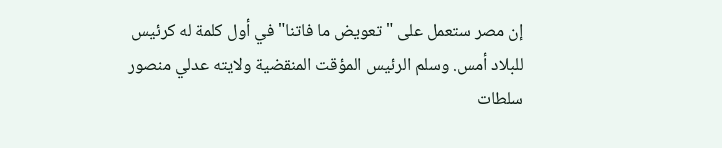إن مصر ستعمل على "تعويض ما فاتنا" في أول كلمة له كرئيس للبلاد أمس. وسلم الرئيس المؤقت المنقضية ولايته عدلي منصور سلطات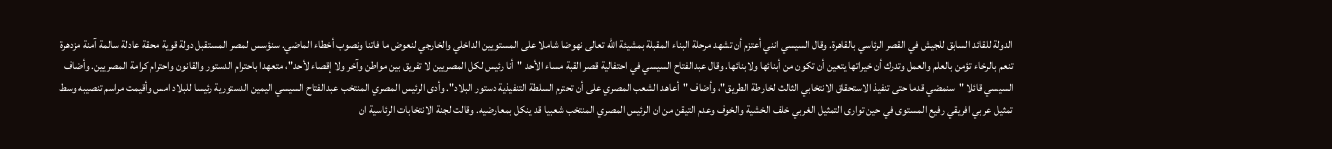الدولة للقائد السابق للجيش في القصر الرئاسي بالقاهرة. وقال السيسي انني أعتزم أن تشهد مرحلة البناء المقبلة بمشيئة الله تعالى نهوضا شاملا على المستويين الداخلي والخارجي لنعوض ما فاتنا ونصوب أخطاء الماضي. سنؤسس لمصر المستقبل دولة قوية محقة عادلة سالمة آمنة مزدهرة تنعم بالرخاء تؤمن بالعلم والعمل وتدرك أن خيراتها يتعين أن تكون من أبنائها ولابنائها. وقال عبدالفتاح السيسي في احتفالية قصر القبة مساء الأحد "أنا رئيس لكل المصريين لا تفريق بين مواطن وآخر ولا إقصاء لأحد"، متعهدا باحترام الدستور والقانون واحترام كرامة المصريين. وأضاف السيسي قائلا "سنمضي قدما حتى تنفيذ الاستحقاق الانتخابي الثالث لخارطة الطريق"، وأضاف "أعاهد الشعب المصري على أن تحترم السلطة التنفيذية دستور البلاد". وأدى الرئيس المصري المنتخب عبدالفتاح السيسي اليمين الدستورية رئيسا للبلاد امس وأقيمت مراسم تنصيبه وسط تمثيل عربي افريقي رفيع المستوى في حين توارى التمثيل الغربي خلف الخشية والخوف وعدم التيقن من ان الرئيس المصري المنتخب شعبيا قد ينكل بمعارضيه. وقالت لجنة الانتخابات الرئاسية ان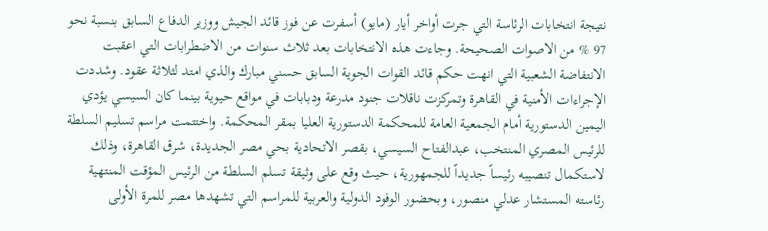نتيجة انتخابات الرئاسة التي جرت أواخر أيار (مايو) أسفرت عن فوز قائد الجيش ووزير الدفاع السابق بنسبة نحو 97 % من الاصوات الصحيحة. وجاءت هذه الانتخابات بعد ثلاث سنوات من الاضطرابات التي اعقبت الانتفاضة الشعبية التي انهت حكم قائد القوات الجوية السابق حسني مبارك والذي امتد لثلاثة عقود. وشددت الإجراءات الأمنية في القاهرة وتمركزت ناقلات جنود مدرعة ودبابات في مواقع حيوية بينما كان السيسي يؤدي اليمين الدستورية أمام الجمعية العامة للمحكمة الدستورية العليا بمقر المحكمة. واختتمت مراسم تسليم السلطة للرئيس المصري المنتخب، عبدالفتاح السيسي، بقصر الاتحادية بحي مصر الجديدة، شرق القاهرة، وذلك لاستكمال تنصيبه رئيساً جديداً للجمهورية، حيث وقع على وثيقة تسلم السلطة من الرئيس المؤقت المنتهية رئاسته المستشار عدلي منصور، وبحضور الوفود الدولية والعربية للمراسم التي تشهدها مصر للمرة الأولى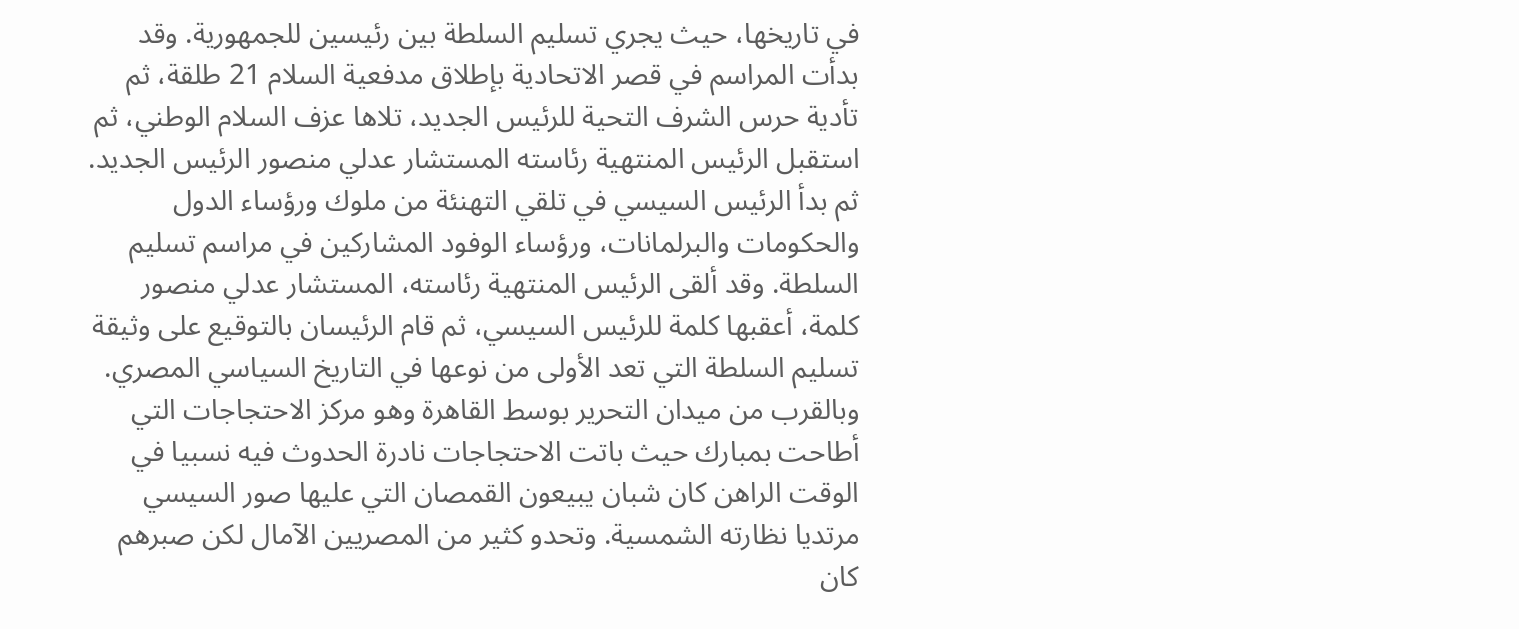في تاريخها، حيث يجري تسليم السلطة بين رئيسين للجمهورية. وقد بدأت المراسم في قصر الاتحادية بإطلاق مدفعية السلام 21 طلقة، ثم تأدية حرس الشرف التحية للرئيس الجديد، تلاها عزف السلام الوطني، ثم استقبل الرئيس المنتهية رئاسته المستشار عدلي منصور الرئيس الجديد. ثم بدأ الرئيس السيسي في تلقي التهنئة من ملوك ورؤساء الدول والحكومات والبرلمانات، ورؤساء الوفود المشاركين في مراسم تسليم السلطة. وقد ألقى الرئيس المنتهية رئاسته، المستشار عدلي منصور كلمة، أعقبها كلمة للرئيس السيسي، ثم قام الرئيسان بالتوقيع على وثيقة تسليم السلطة التي تعد الأولى من نوعها في التاريخ السياسي المصري. وبالقرب من ميدان التحرير بوسط القاهرة وهو مركز الاحتجاجات التي أطاحت بمبارك حيث باتت الاحتجاجات نادرة الحدوث فيه نسبيا في الوقت الراهن كان شبان يبيعون القمصان التي عليها صور السيسي مرتديا نظارته الشمسية. وتحدو كثير من المصريين الآمال لكن صبرهم كان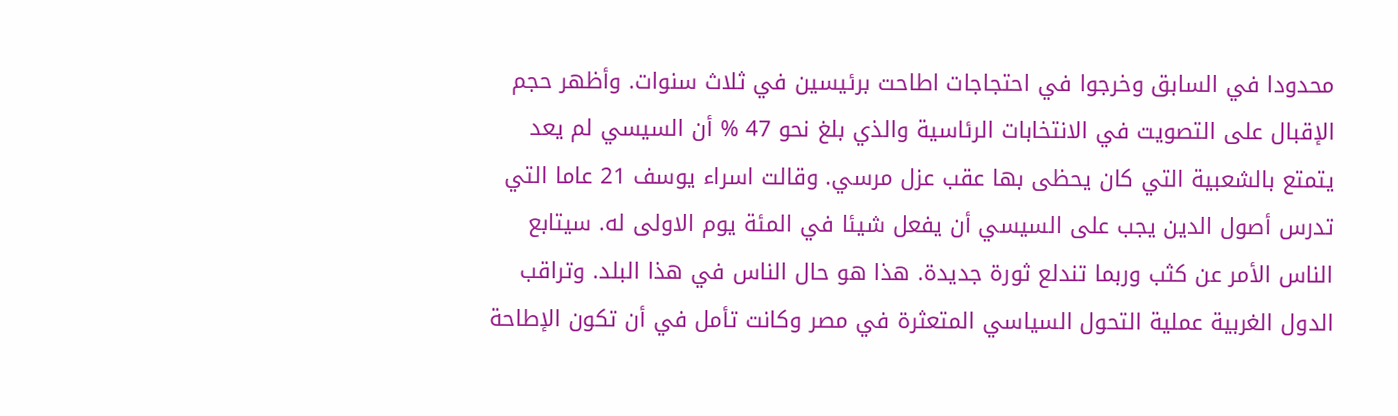محدودا في السابق وخرجوا في احتجاجات اطاحت برئيسين في ثلاث سنوات. وأظهر حجم الإقبال على التصويت في الانتخابات الرئاسية والذي بلغ نحو 47 % أن السيسي لم يعد يتمتع بالشعبية التي كان يحظى بها عقب عزل مرسي. وقالت اسراء يوسف 21 عاما التي تدرس أصول الدين يجب على السيسي أن يفعل شيئا في المئة يوم الاولى له. سيتابع الناس الأمر عن كثب وربما تندلع ثورة جديدة. هذا هو حال الناس في هذا البلد. وتراقب الدول الغربية عملية التحول السياسي المتعثرة في مصر وكانت تأمل في أن تكون الإطاحة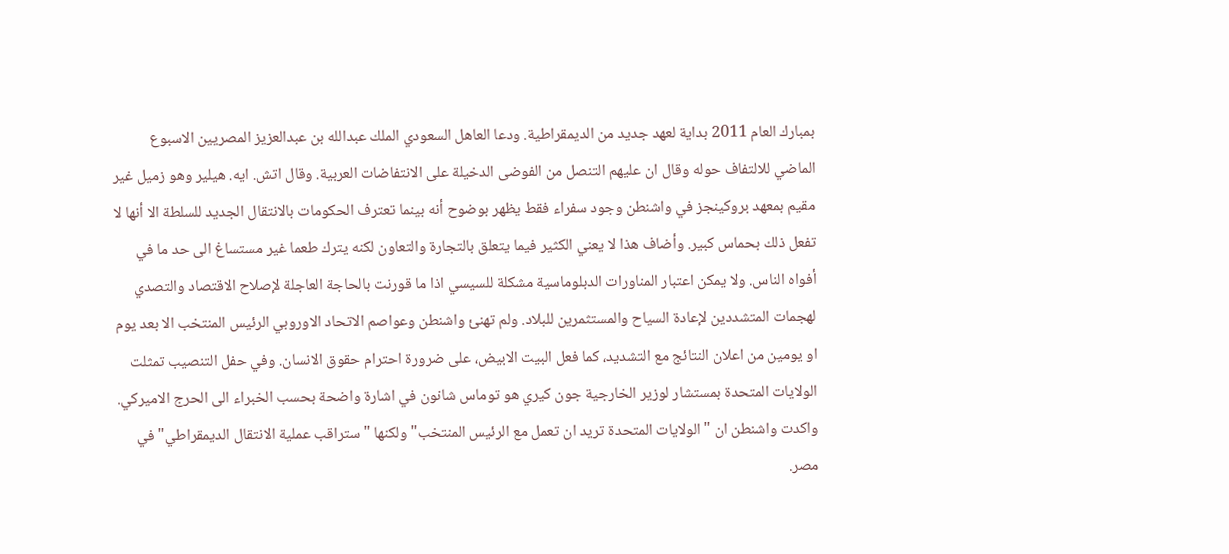بمبارك العام 2011 بداية لعهد جديد من الديمقراطية. ودعا العاهل السعودي الملك عبدالله بن عبدالعزيز المصريين الاسبوع الماضي للالتفاف حوله وقال ان عليهم التنصل من الفوضى الدخيلة على الانتفاضات العربية. وقال اتش. ايه. هيلير وهو زميل غير مقيم بمعهد بروكينجز في واشنطن وجود سفراء فقط يظهر بوضوح أنه بينما تعترف الحكومات بالانتقال الجديد للسلطة الا أنها لا تفعل ذلك بحماس كبير. وأضاف هذا لا يعني الكثير فيما يتعلق بالتجارة والتعاون لكنه يترك طعما غير مستساغ الى حد ما في أفواه الناس. ولا يمكن اعتبار المناورات الدبلوماسية مشكلة للسيسي اذا ما قورنت بالحاجة العاجلة لإصلاح الاقتصاد والتصدي لهجمات المتشددين لإعادة السياح والمستثمرين للبلاد. ولم تهنئ واشنطن وعواصم الاتحاد الاوروبي الرئيس المنتخب الا بعد يوم او يومين من اعلان النتائج مع التشديد، كما فعل البيت الابيض، على ضرورة احترام حقوق الانسان. وفي حفل التنصيب تمثلت الولايات المتحدة بمستشار لوزير الخارجية جون كيري هو توماس شانون في اشارة واضحة بحسب الخبراء الى الحرج الاميركي. واكدت واشنطن ان "الولايات المتحدة تريد ان تعمل مع الرئيس المنتخب" ولكنها "ستراقب عملية الانتقال الديمقراطي" في مصر.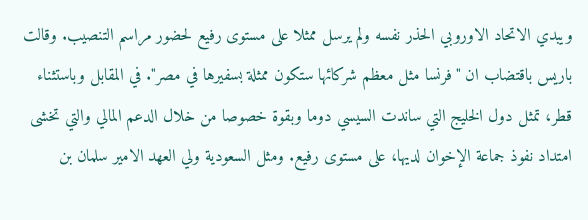ويبدي الاتحاد الاوروبي الحذر نفسه ولم يرسل ممثلا على مستوى رفيع لحضور مراسم التنصيب. وقالت باريس باقتضاب ان "فرنسا مثل معظم شركائها ستكون ممثلة بسفيرها في مصر". في المقابل وباستثناء قطر، تمثل دول الخليج التي ساندت السيسي دوما وبقوة خصوصا من خلال الدعم المالي والتي تخشى امتداد نفوذ جماعة الإخوان لديها، على مستوى رفيع. ومثل السعودية ولي العهد الامير سلمان بن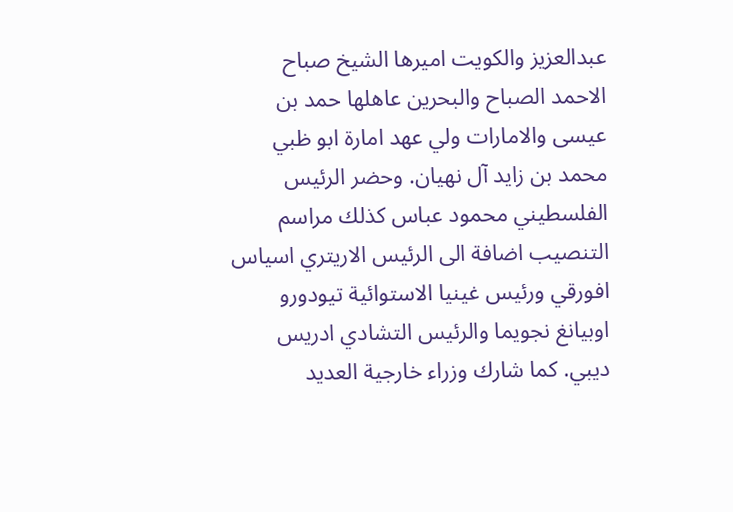عبدالعزيز والكويت اميرها الشيخ صباح الاحمد الصباح والبحرين عاهلها حمد بن عيسى والامارات ولي عهد امارة ابو ظبي محمد بن زايد آل نهيان. وحضر الرئيس الفلسطيني محمود عباس كذلك مراسم التنصيب اضافة الى الرئيس الاريتري اسياس افورقي ورئيس غينيا الاستوائية تيودورو اوبيانغ نجويما والرئيس التشادي ادريس ديبي. كما شارك وزراء خارجية العديد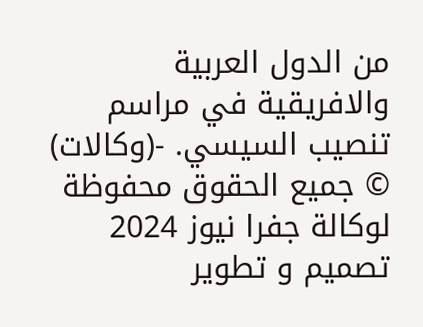من الدول العربية والافريقية في مراسم تنصيب السيسي. -(وكالات)
© جميع الحقوق محفوظة لوكالة جفرا نيوز 2024
تصميم و تطوير